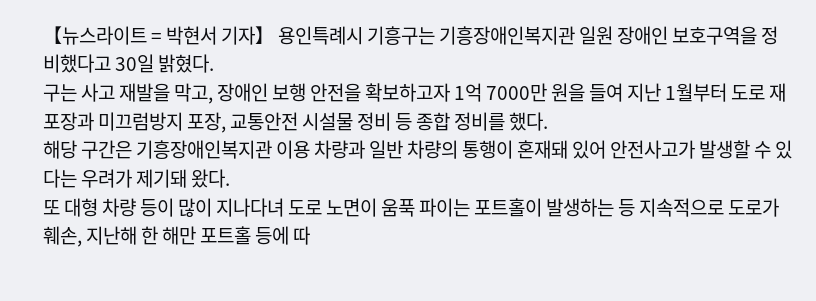【뉴스라이트 = 박현서 기자】 용인특례시 기흥구는 기흥장애인복지관 일원 장애인 보호구역을 정비했다고 30일 밝혔다.
구는 사고 재발을 막고, 장애인 보행 안전을 확보하고자 1억 7000만 원을 들여 지난 1월부터 도로 재포장과 미끄럼방지 포장, 교통안전 시설물 정비 등 종합 정비를 했다.
해당 구간은 기흥장애인복지관 이용 차량과 일반 차량의 통행이 혼재돼 있어 안전사고가 발생할 수 있다는 우려가 제기돼 왔다.
또 대형 차량 등이 많이 지나다녀 도로 노면이 움푹 파이는 포트홀이 발생하는 등 지속적으로 도로가 훼손, 지난해 한 해만 포트홀 등에 따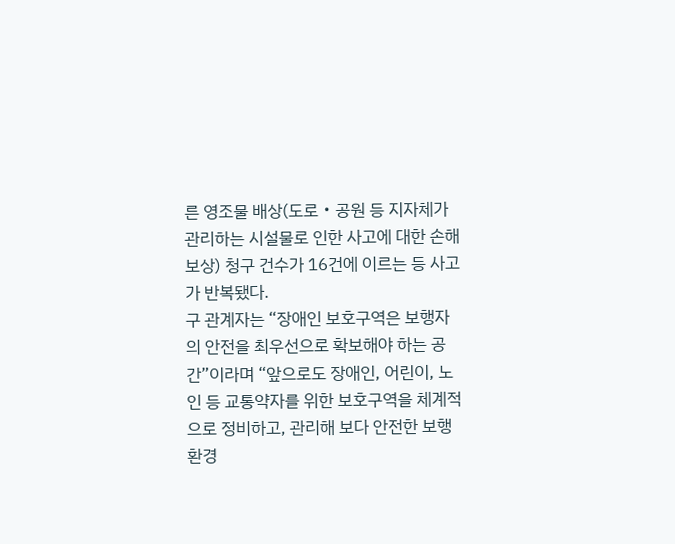른 영조물 배상(도로‧공원 등 지자체가 관리하는 시설물로 인한 사고에 대한 손해 보상) 청구 건수가 16건에 이르는 등 사고가 반복됐다.
구 관계자는 “장애인 보호구역은 보행자의 안전을 최우선으로 확보해야 하는 공간”이라며 “앞으로도 장애인, 어린이, 노인 등 교통약자를 위한 보호구역을 체계적으로 정비하고, 관리해 보다 안전한 보행 환경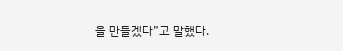을 만들겠다”고 말했다.